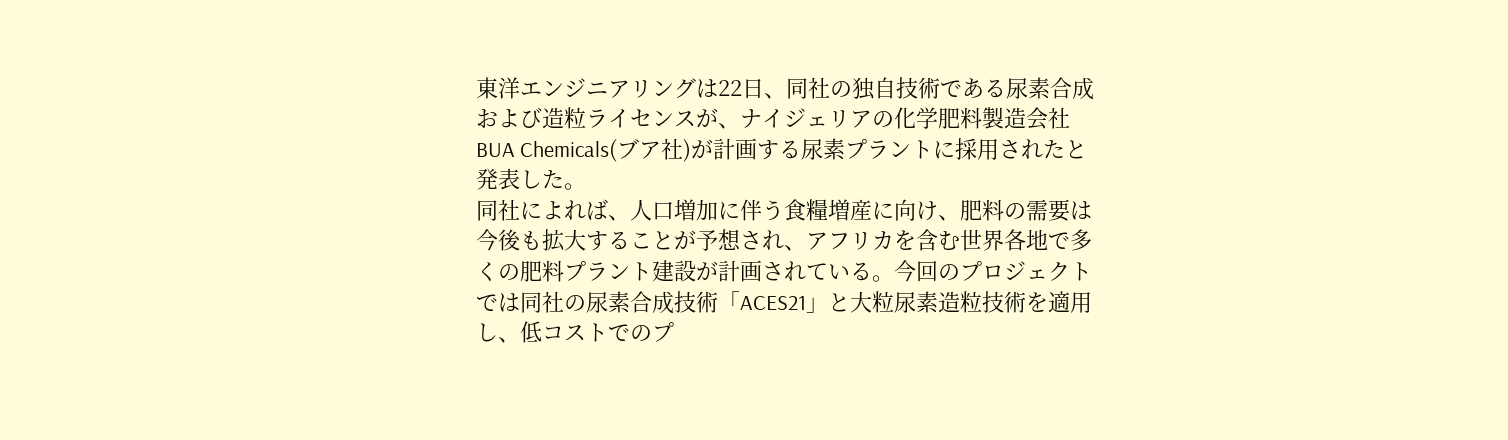東洋エンジニアリングは22日、同社の独自技術である尿素合成および造粒ライセンスが、ナイジェリアの化学肥料製造会社BUA Chemicals(ブア社)が計画する尿素プラントに採用されたと発表した。
同社によれば、人口増加に伴う食糧増産に向け、肥料の需要は今後も拡大することが予想され、アフリカを含む世界各地で多くの肥料プラント建設が計画されている。今回のプロジェクトでは同社の尿素合成技術「ACES21」と大粒尿素造粒技術を適用し、低コストでのプ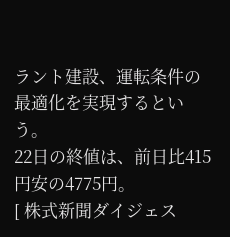ラント建設、運転条件の最適化を実現するという。
22日の終値は、前日比415円安の4775円。
[ 株式新聞ダイジェス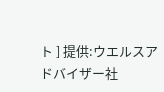ト ] 提供:ウエルスアドバイザー社